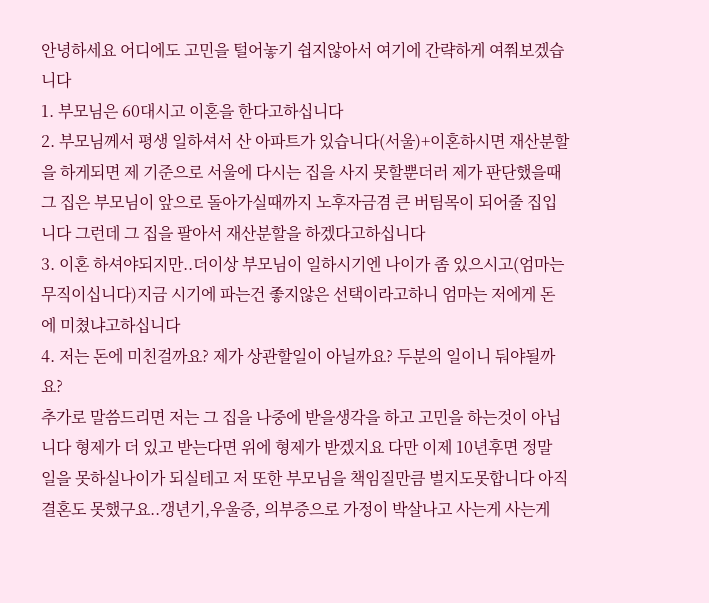안녕하세요 어디에도 고민을 털어놓기 쉽지않아서 여기에 간략하게 여쭤보겠습니다
1. 부모님은 60대시고 이혼을 한다고하십니다
2. 부모님께서 평생 일하셔서 산 아파트가 있습니다(서울)+이혼하시면 재산분할을 하게되면 제 기준으로 서울에 다시는 집을 사지 못할뿐더러 제가 판단했을때 그 집은 부모님이 앞으로 돌아가실때까지 노후자금겸 큰 버팀목이 되어줄 집입니다 그런데 그 집을 팔아서 재산분할을 하겠다고하십니다
3. 이혼 하셔야되지만..더이상 부모님이 일하시기엔 나이가 좀 있으시고(엄마는 무직이십니다)지금 시기에 파는건 좋지않은 선택이라고하니 엄마는 저에게 돈에 미쳤냐고하십니다
4. 저는 돈에 미친걸까요? 제가 상관할일이 아닐까요? 두분의 일이니 둬야될까요?
추가로 말씀드리면 저는 그 집을 나중에 받을생각을 하고 고민을 하는것이 아닙니다 형제가 더 있고 받는다면 위에 형제가 받겠지요 다만 이제 10년후면 정말 일을 못하실나이가 되실테고 저 또한 부모님을 책임질만큼 벌지도못합니다 아직 결혼도 못했구요..갱년기,우울증, 의부증으로 가정이 박살나고 사는게 사는게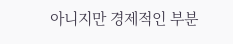아니지만 경제적인 부분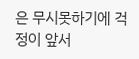은 무시못하기에 걱정이 앞서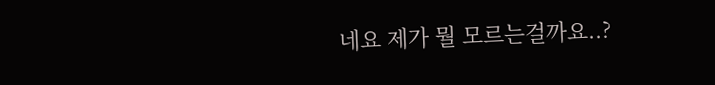네요 제가 뭘 모르는걸까요..?